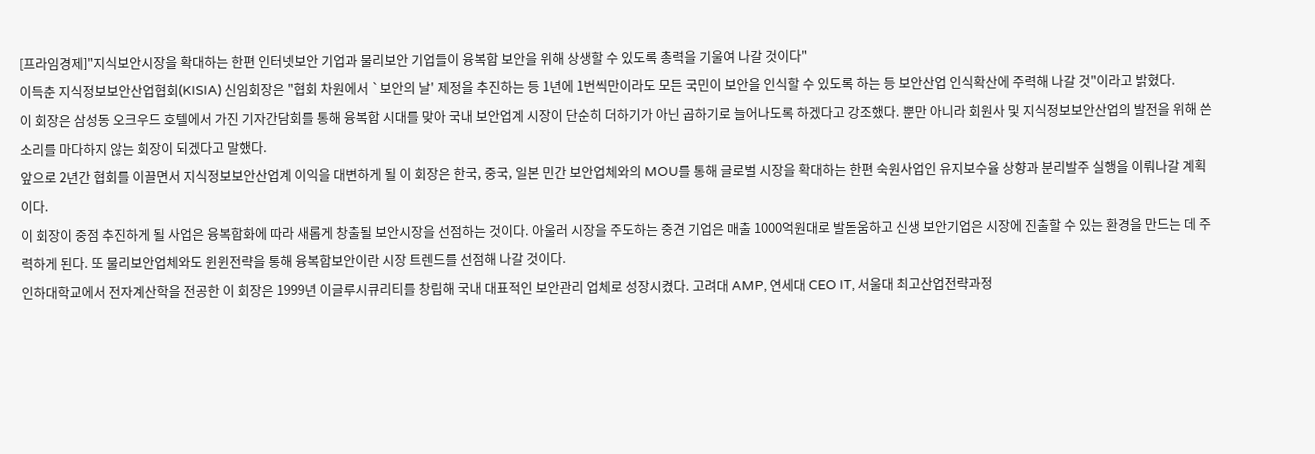[프라임경제]"지식보안시장을 확대하는 한편 인터넷보안 기업과 물리보안 기업들이 융복합 보안을 위해 상생할 수 있도록 총력을 기울여 나갈 것이다"
이득춘 지식정보보안산업협회(KISIA) 신임회장은 "협회 차원에서 `보안의 날' 제정을 추진하는 등 1년에 1번씩만이라도 모든 국민이 보안을 인식할 수 있도록 하는 등 보안산업 인식확산에 주력해 나갈 것"이라고 밝혔다.
이 회장은 삼성동 오크우드 호텔에서 가진 기자간담회를 통해 융복합 시대를 맞아 국내 보안업계 시장이 단순히 더하기가 아닌 곱하기로 늘어나도록 하겠다고 강조했다. 뿐만 아니라 회원사 및 지식정보보안산업의 발전을 위해 쓴소리를 마다하지 않는 회장이 되겠다고 말했다.
앞으로 2년간 협회를 이끌면서 지식정보보안산업계 이익을 대변하게 될 이 회장은 한국, 중국, 일본 민간 보안업체와의 MOU를 통해 글로벌 시장을 확대하는 한편 숙원사업인 유지보수율 상향과 분리발주 실행을 이뤄나갈 계획이다.
이 회장이 중점 추진하게 될 사업은 융복합화에 따라 새롭게 창출될 보안시장을 선점하는 것이다. 아울러 시장을 주도하는 중견 기업은 매출 1000억원대로 발돋움하고 신생 보안기업은 시장에 진출할 수 있는 환경을 만드는 데 주력하게 된다. 또 물리보안업체와도 윈윈전략을 통해 융복합보안이란 시장 트렌드를 선점해 나갈 것이다.
인하대학교에서 전자계산학을 전공한 이 회장은 1999년 이글루시큐리티를 창립해 국내 대표적인 보안관리 업체로 성장시켰다. 고려대 AMP, 연세대 CEO IT, 서울대 최고산업전략과정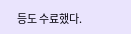등도 수료했다.